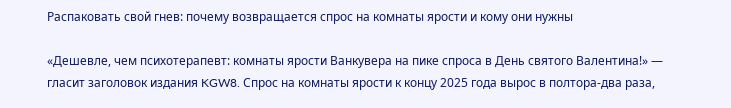Распаковать свой гнев: почему возвращается спрос на комнаты ярости и кому они нужны

«Дешевле, чем психотерапевт: комнаты ярости Ванкувера на пике спроса в День святого Валентина!» — гласит заголовок издания KGW8. Спрос на комнаты ярости к концу 2025 года вырос в полтора-два раза,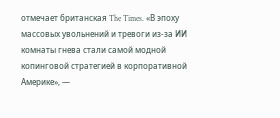отмечает британская The Times. «В эпоху массовых увольнений и тревоги из-за ИИ комнаты гнева стали самой модной копинговой стратегией в корпоративной Америке», —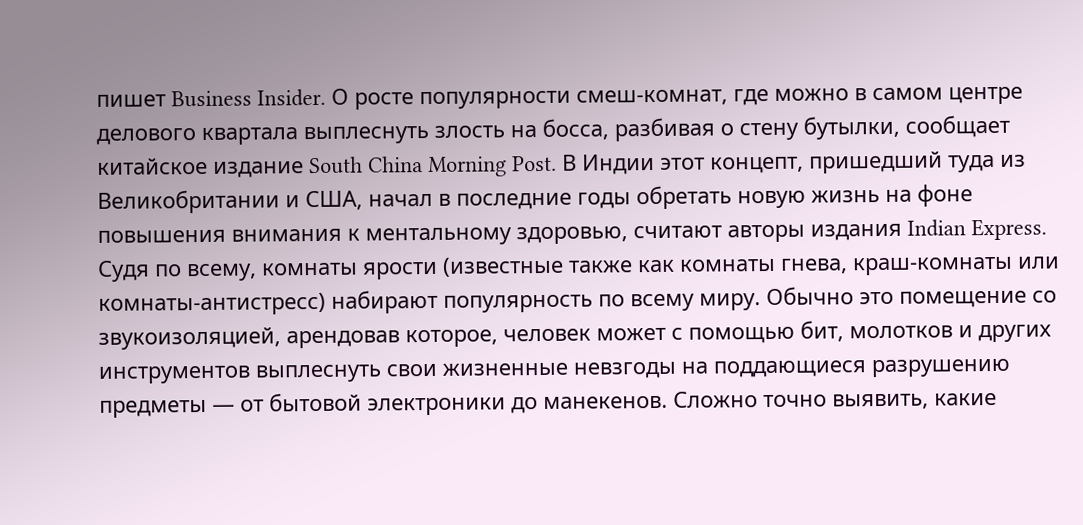пишет Business Insider. О росте популярности смеш-комнат, где можно в самом центре делового квартала выплеснуть злость на босса, разбивая о стену бутылки, сообщает китайское издание South China Morning Post. В Индии этот концепт, пришедший туда из Великобритании и США, начал в последние годы обретать новую жизнь на фоне повышения внимания к ментальному здоровью, считают авторы издания Indian Express.
Судя по всему, комнаты ярости (известные также как комнаты гнева, краш-комнаты или комнаты-антистресс) набирают популярность по всему миру. Обычно это помещение со звукоизоляцией, арендовав которое, человек может с помощью бит, молотков и других инструментов выплеснуть свои жизненные невзгоды на поддающиеся разрушению предметы — от бытовой электроники до манекенов. Сложно точно выявить, какие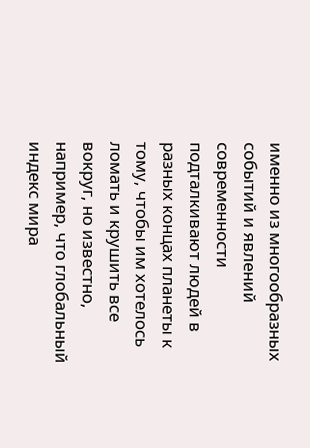именно из многообразных событий и явлений современности подталкивают людей в разных концах планеты к тому, чтобы им хотелось ломать и крушить все вокруг, но известно, например, что глобальный индекс мира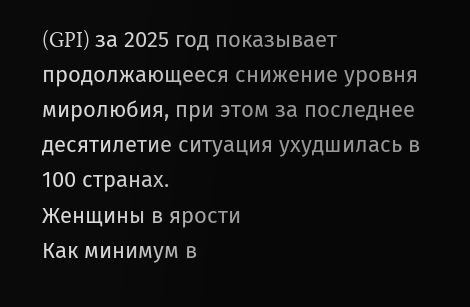(GPI) за 2025 год показывает продолжающееся снижение уровня миролюбия, при этом за последнее десятилетие ситуация ухудшилась в 100 странах.
Женщины в ярости
Как минимум в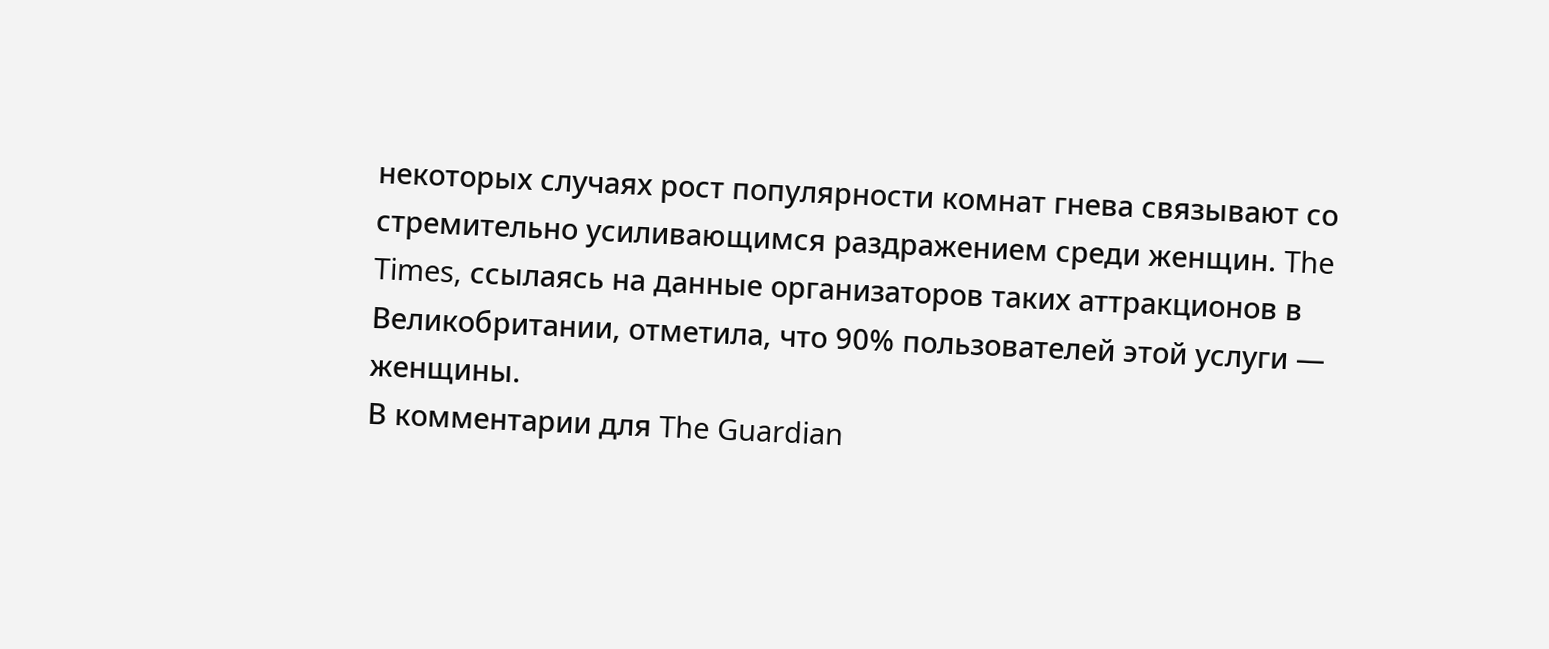некоторых случаях рост популярности комнат гнева связывают со стремительно усиливающимся раздражением среди женщин. The Times, ссылаясь на данные организаторов таких аттракционов в Великобритании, отметила, что 90% пользователей этой услуги — женщины.
В комментарии для The Guardian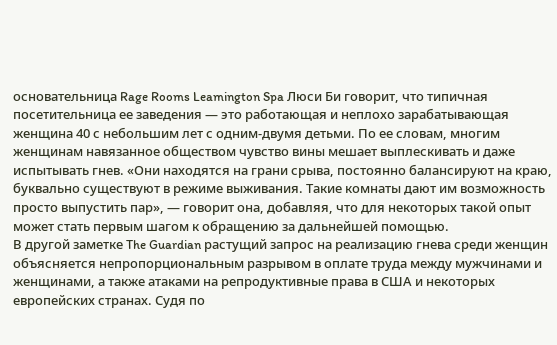основательница Rage Rooms Leamington Spa Люси Би говорит, что типичная посетительница ее заведения — это работающая и неплохо зарабатывающая женщина 40 с небольшим лет с одним-двумя детьми. По ее словам, многим женщинам навязанное обществом чувство вины мешает выплескивать и даже испытывать гнев. «Они находятся на грани срыва, постоянно балансируют на краю, буквально существуют в режиме выживания. Такие комнаты дают им возможность просто выпустить пар», — говорит она, добавляя, что для некоторых такой опыт может стать первым шагом к обращению за дальнейшей помощью.
В другой заметке The Guardian растущий запрос на реализацию гнева среди женщин объясняется непропорциональным разрывом в оплате труда между мужчинами и женщинами, а также атаками на репродуктивные права в США и некоторых европейских странах. Судя по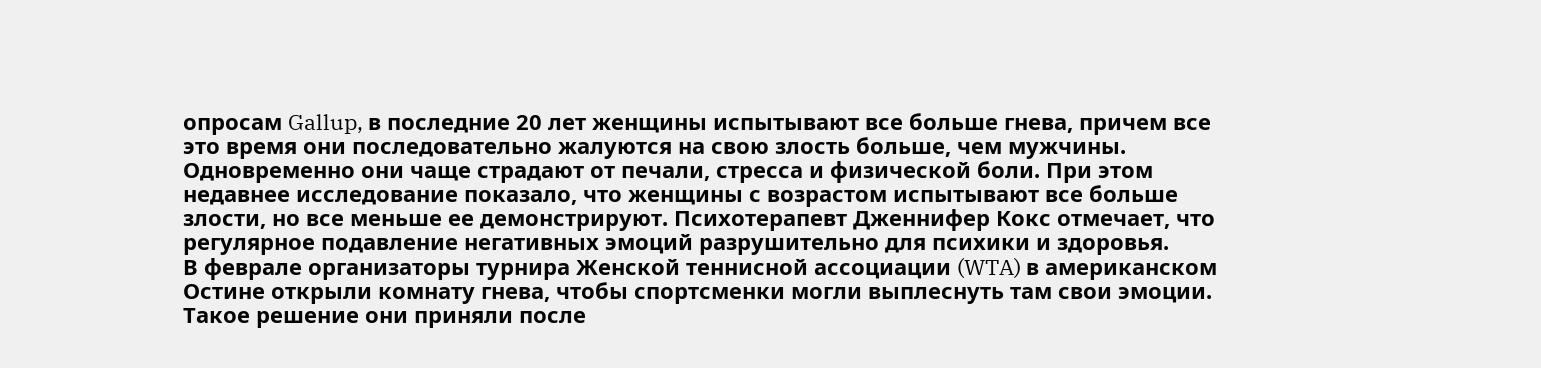опросам Gallup, в последние 20 лет женщины испытывают все больше гнева, причем все это время они последовательно жалуются на свою злость больше, чем мужчины. Одновременно они чаще страдают от печали, стресса и физической боли. При этом недавнее исследование показало, что женщины с возрастом испытывают все больше злости, но все меньше ее демонстрируют. Психотерапевт Дженнифер Кокс отмечает, что регулярное подавление негативных эмоций разрушительно для психики и здоровья.
В феврале организаторы турнира Женской теннисной ассоциации (WTA) в американском Остине открыли комнату гнева, чтобы спортсменки могли выплеснуть там свои эмоции. Такое решение они приняли после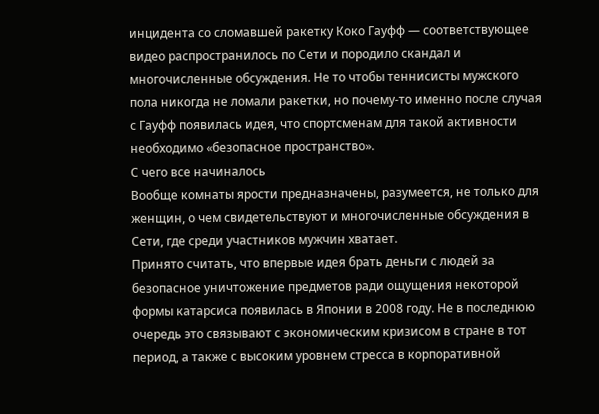инцидента со сломавшей ракетку Коко Гауфф — соответствующее видео распространилось по Сети и породило скандал и многочисленные обсуждения. Не то чтобы теннисисты мужского пола никогда не ломали ракетки, но почему-то именно после случая с Гауфф появилась идея, что спортсменам для такой активности необходимо «безопасное пространство».
С чего все начиналось
Вообще комнаты ярости предназначены, разумеется, не только для женщин, о чем свидетельствуют и многочисленные обсуждения в Сети, где среди участников мужчин хватает.
Принято считать, что впервые идея брать деньги с людей за безопасное уничтожение предметов ради ощущения некоторой формы катарсиса появилась в Японии в 2008 году. Не в последнюю очередь это связывают с экономическим кризисом в стране в тот период, а также с высоким уровнем стресса в корпоративной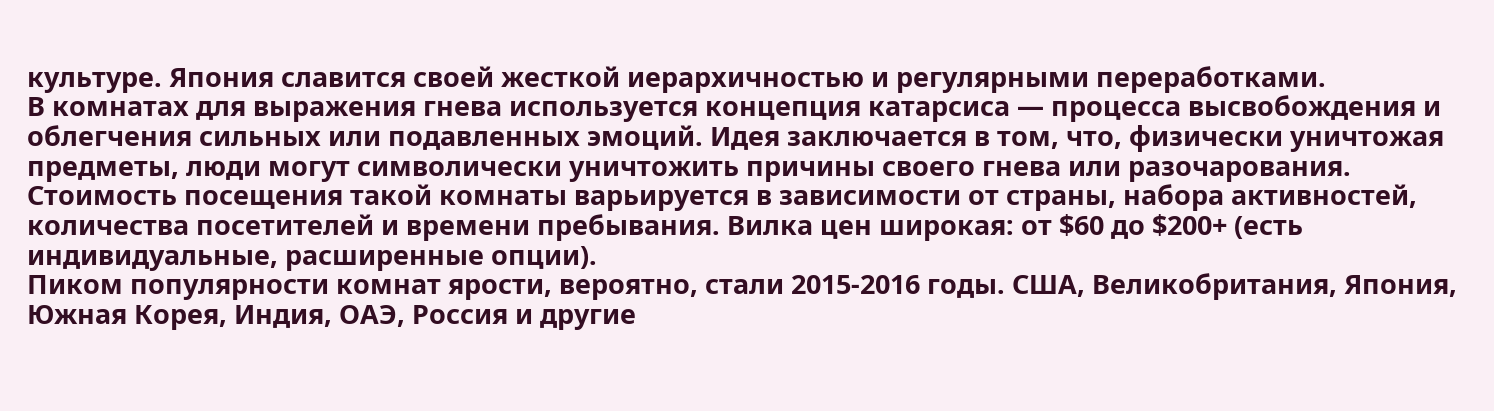культуре. Япония славится своей жесткой иерархичностью и регулярными переработками.
В комнатах для выражения гнева используется концепция катарсиса — процесса высвобождения и облегчения сильных или подавленных эмоций. Идея заключается в том, что, физически уничтожая предметы, люди могут символически уничтожить причины своего гнева или разочарования. Стоимость посещения такой комнаты варьируется в зависимости от страны, набора активностей, количества посетителей и времени пребывания. Вилка цен широкая: от $60 до $200+ (есть индивидуальные, расширенные опции).
Пиком популярности комнат ярости, вероятно, стали 2015-2016 годы. США, Великобритания, Япония, Южная Корея, Индия, ОАЭ, Россия и другие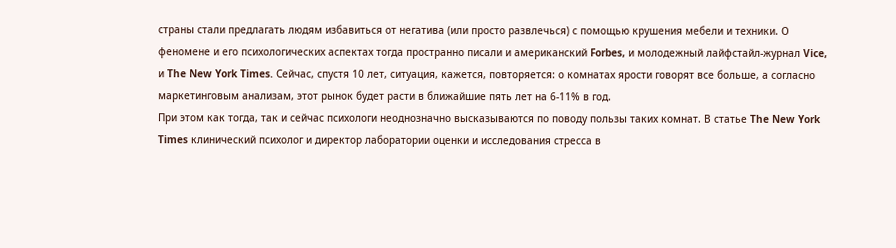страны стали предлагать людям избавиться от негатива (или просто развлечься) с помощью крушения мебели и техники. О феномене и его психологических аспектах тогда пространно писали и американский Forbes, и молодежный лайфстайл-журнал Vice, и The New York Times. Сейчас, спустя 10 лет, ситуация, кажется, повторяется: о комнатах ярости говорят все больше, а согласно маркетинговым анализам, этот рынок будет расти в ближайшие пять лет на 6-11% в год.
При этом как тогда, так и сейчас психологи неоднозначно высказываются по поводу пользы таких комнат. В статье The New York Times клинический психолог и директор лаборатории оценки и исследования стресса в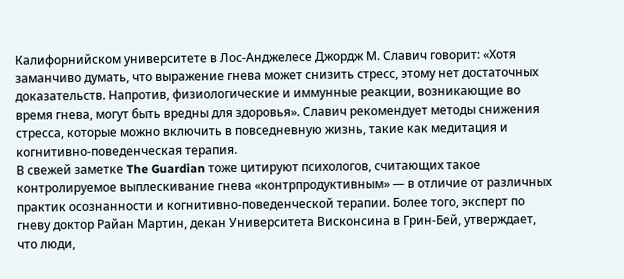Калифорнийском университете в Лос-Анджелесе Джордж М. Славич говорит: «Хотя заманчиво думать, что выражение гнева может снизить стресс, этому нет достаточных доказательств. Напротив, физиологические и иммунные реакции, возникающие во время гнева, могут быть вредны для здоровья». Славич рекомендует методы снижения стресса, которые можно включить в повседневную жизнь, такие как медитация и когнитивно-поведенческая терапия.
В свежей заметке The Guardian тоже цитируют психологов, считающих такое контролируемое выплескивание гнева «контрпродуктивным» — в отличие от различных практик осознанности и когнитивно-поведенческой терапии. Более того, эксперт по гневу доктор Райан Мартин, декан Университета Висконсина в Грин-Бей, утверждает, что люди,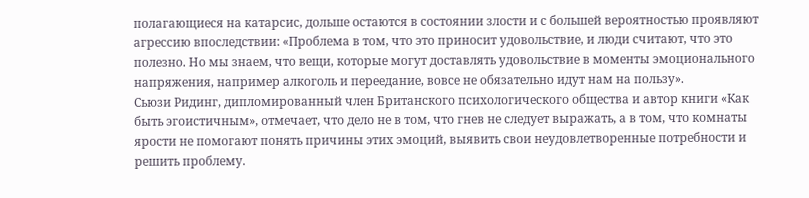полагающиеся на катарсис, дольше остаются в состоянии злости и с большей вероятностью проявляют агрессию впоследствии: «Проблема в том, что это приносит удовольствие, и люди считают, что это полезно. Но мы знаем, что вещи, которые могут доставлять удовольствие в моменты эмоционального напряжения, например алкоголь и переедание, вовсе не обязательно идут нам на пользу».
Сьюзи Ридинг, дипломированный член Британского психологического общества и автор книги «Как быть эгоистичным», отмечает, что дело не в том, что гнев не следует выражать, а в том, что комнаты ярости не помогают понять причины этих эмоций, выявить свои неудовлетворенные потребности и решить проблему.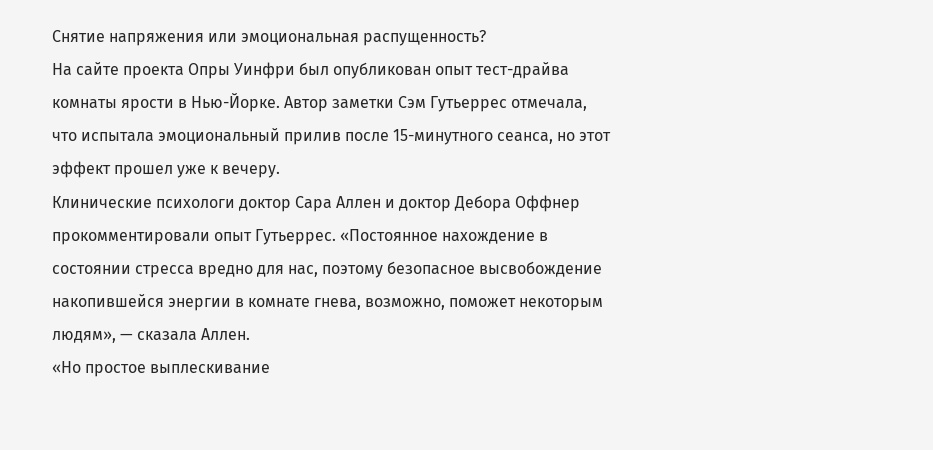Снятие напряжения или эмоциональная распущенность?
На сайте проекта Опры Уинфри был опубликован опыт тест-драйва комнаты ярости в Нью-Йорке. Автор заметки Сэм Гутьеррес отмечала, что испытала эмоциональный прилив после 15-минутного сеанса, но этот эффект прошел уже к вечеру.
Клинические психологи доктор Сара Аллен и доктор Дебора Оффнер прокомментировали опыт Гутьеррес. «Постоянное нахождение в состоянии стресса вредно для нас, поэтому безопасное высвобождение накопившейся энергии в комнате гнева, возможно, поможет некоторым людям», — сказала Аллен.
«Но простое выплескивание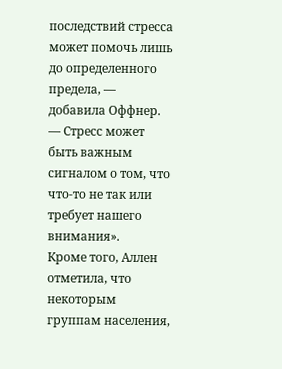последствий стресса может помочь лишь до определенного предела, — добавила Оффнер. — Стресс может быть важным сигналом о том, что что-то не так или требует нашего внимания».
Кроме того, Аллен отметила, что некоторым группам населения,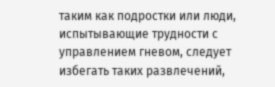таким как подростки или люди, испытывающие трудности с управлением гневом, следует избегать таких развлечений,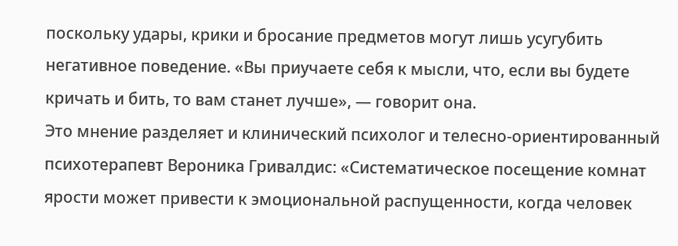поскольку удары, крики и бросание предметов могут лишь усугубить негативное поведение. «Вы приучаете себя к мысли, что, если вы будете кричать и бить, то вам станет лучше», — говорит она.
Это мнение разделяет и клинический психолог и телесно-ориентированный психотерапевт Вероника Гривалдис: «Систематическое посещение комнат ярости может привести к эмоциональной распущенности, когда человек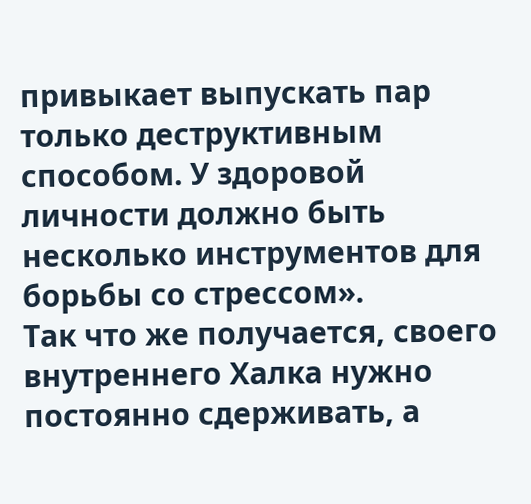привыкает выпускать пар только деструктивным способом. У здоровой личности должно быть несколько инструментов для борьбы со стрессом».
Так что же получается, своего внутреннего Халка нужно постоянно сдерживать, а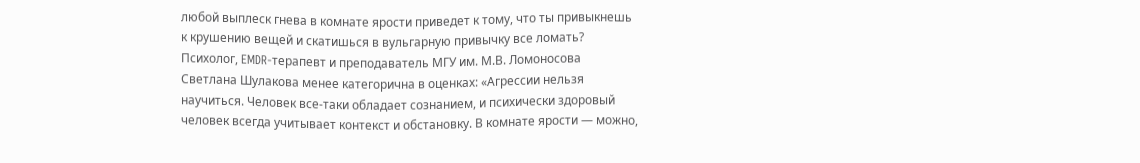любой выплеск гнева в комнате ярости приведет к тому, что ты привыкнешь к крушению вещей и скатишься в вульгарную привычку все ломать?
Психолог, EMDR-терапевт и преподаватель МГУ им. М.В. Ломоносова Светлана Шулакова менее категорична в оценках: «Агрессии нельзя научиться. Человек все-таки обладает сознанием, и психически здоровый человек всегда учитывает контекст и обстановку. В комнате ярости — можно,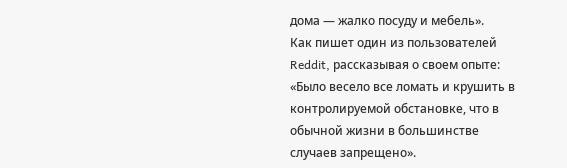дома — жалко посуду и мебель».
Как пишет один из пользователей Reddit, рассказывая о своем опыте: «Было весело все ломать и крушить в контролируемой обстановке, что в обычной жизни в большинстве случаев запрещено».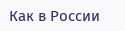Как в России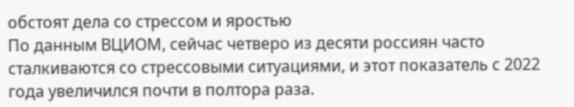обстоят дела со стрессом и яростью
По данным ВЦИОМ, сейчас четверо из десяти россиян часто сталкиваются со стрессовыми ситуациями, и этот показатель с 2022 года увеличился почти в полтора раза.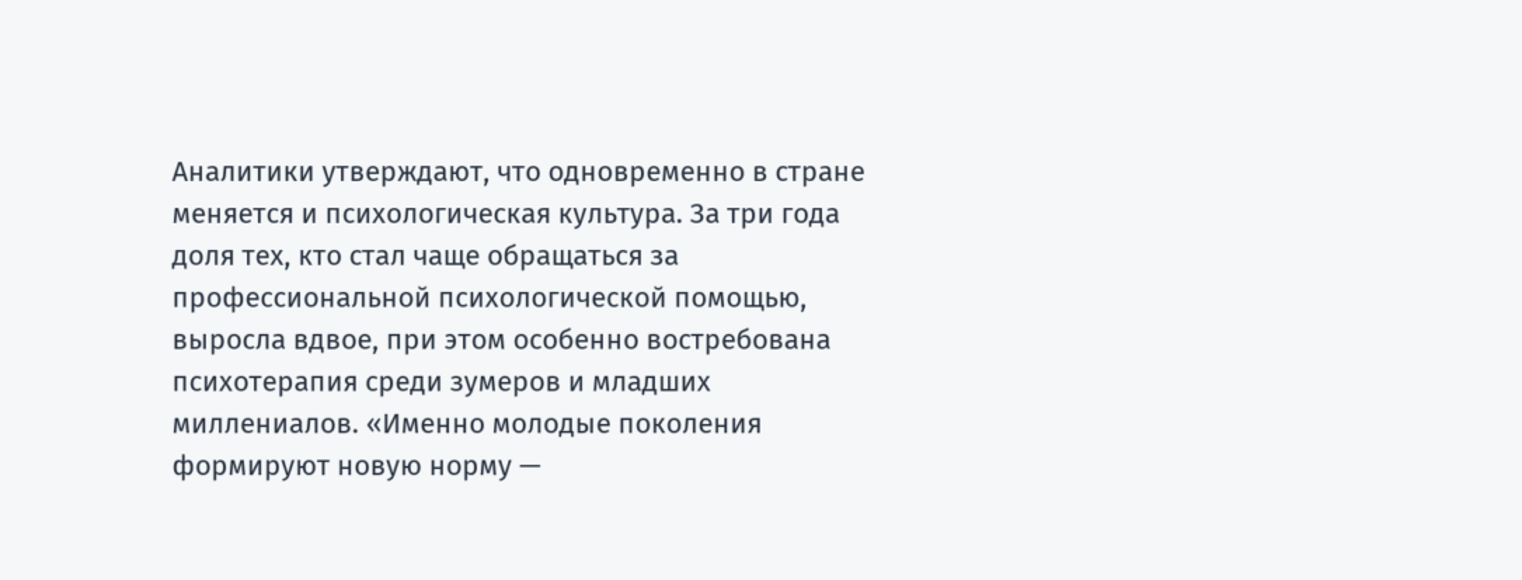Аналитики утверждают, что одновременно в стране меняется и психологическая культура. За три года доля тех, кто стал чаще обращаться за профессиональной психологической помощью, выросла вдвое, при этом особенно востребована психотерапия среди зумеров и младших миллениалов. «Именно молодые поколения формируют новую норму —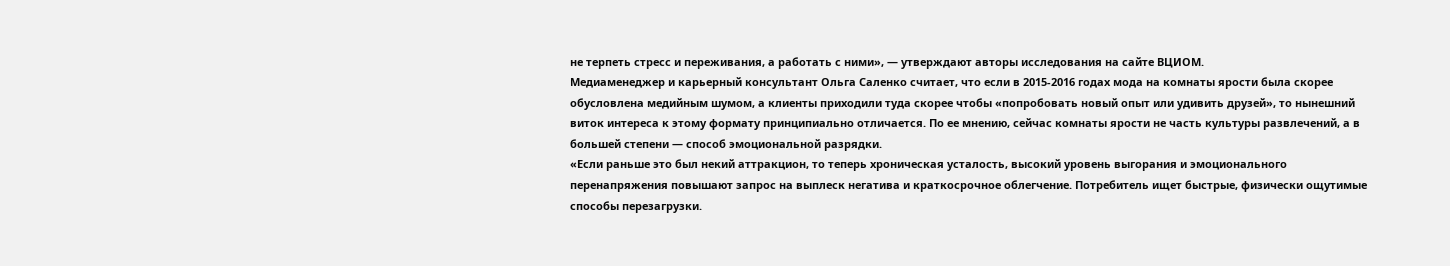не терпеть стресс и переживания, а работать с ними», — утверждают авторы исследования на сайте ВЦИОМ.
Медиаменеджер и карьерный консультант Ольга Саленко считает, что если в 2015-2016 годах мода на комнаты ярости была скорее обусловлена медийным шумом, а клиенты приходили туда скорее чтобы «попробовать новый опыт или удивить друзей», то нынешний виток интереса к этому формату принципиально отличается. По ее мнению, сейчас комнаты ярости не часть культуры развлечений, а в большей степени — способ эмоциональной разрядки.
«Если раньше это был некий аттракцион, то теперь хроническая усталость, высокий уровень выгорания и эмоционального перенапряжения повышают запрос на выплеск негатива и краткосрочное облегчение. Потребитель ищет быстрые, физически ощутимые способы перезагрузки.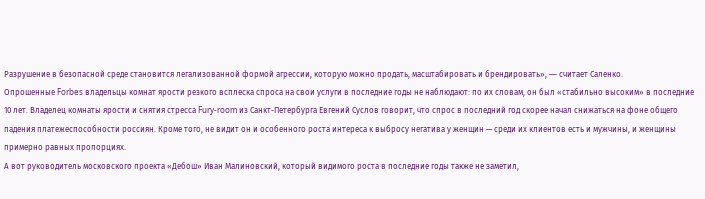Разрушение в безопасной среде становится легализованной формой агрессии, которую можно продать, масштабировать и брендировать», ― считает Саленко.
Опрошенные Forbes владельцы комнат ярости резкого всплеска спроса на свои услуги в последние годы не наблюдают: по их словам, он был «стабильно высоким» в последние 10 лет. Владелец комнаты ярости и снятия стресса Fury-room из Санкт-Петербурга Евгений Суслов говорит, что спрос в последний год скорее начал снижаться на фоне общего падения платежеспособности россиян. Кроме того, не видит он и особенного роста интереса к выбросу негатива у женщин — среди их клиентов есть и мужчины, и женщины примерно равных пропорциях.
А вот руководитель московского проекта «Дебош» Иван Малиновский, который видимого роста в последние годы также не заметил,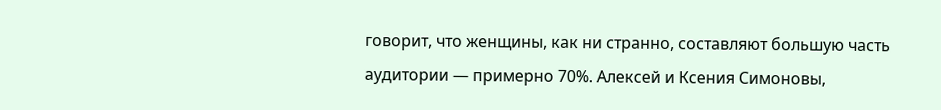говорит, что женщины, как ни странно, составляют большую часть аудитории — примерно 70%. Алексей и Ксения Симоновы,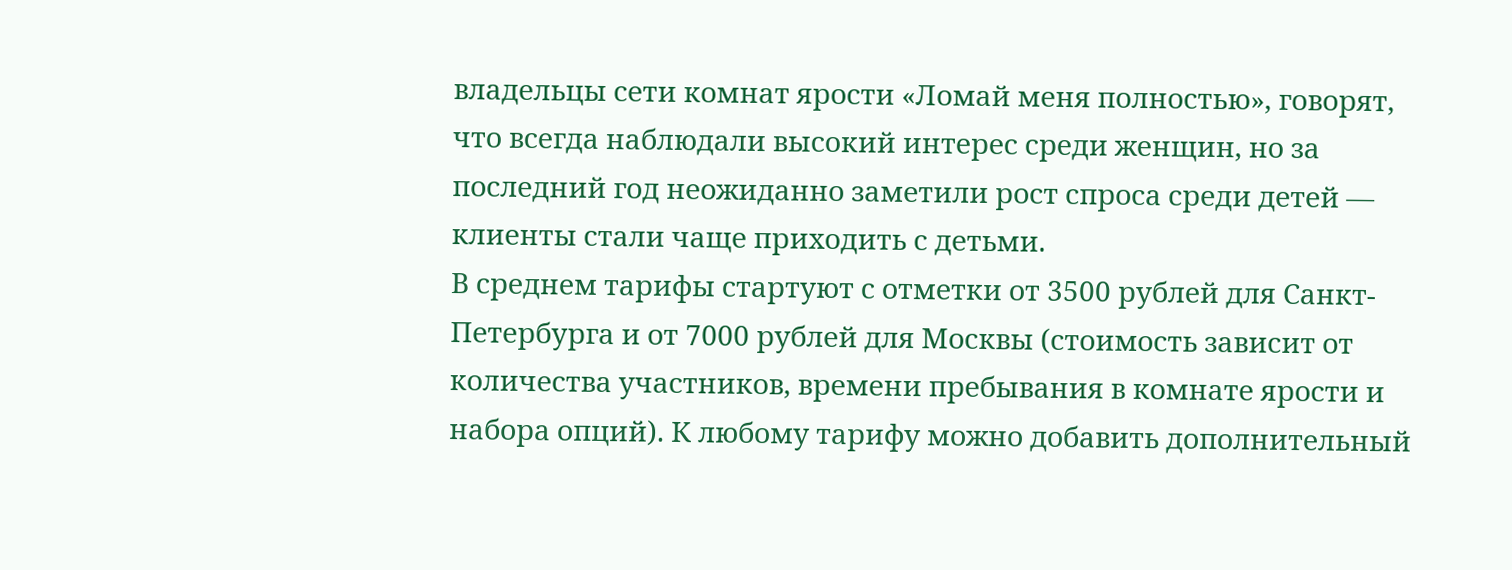владельцы сети комнат ярости «Ломай меня полностью», говорят, что всегда наблюдали высокий интерес среди женщин, но за последний год неожиданно заметили рост спроса среди детей — клиенты стали чаще приходить с детьми.
В среднем тарифы стартуют с отметки от 3500 рублей для Санкт-Петербурга и от 7000 рублей для Москвы (стоимость зависит от количества участников, времени пребывания в комнате ярости и набора опций). К любому тарифу можно добавить дополнительный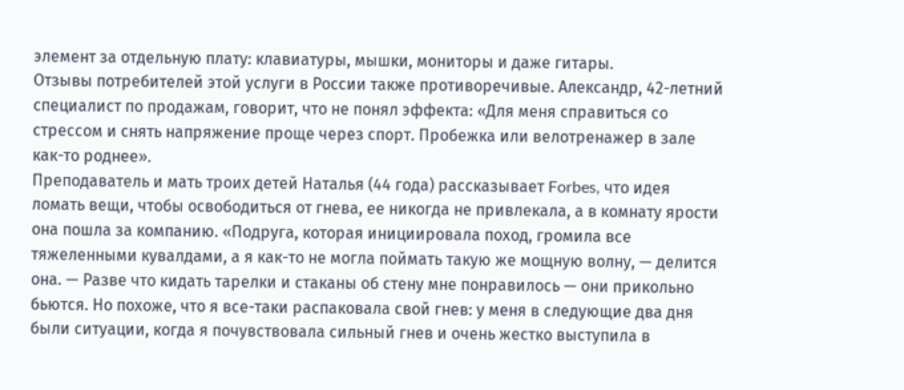элемент за отдельную плату: клавиатуры, мышки, мониторы и даже гитары.
Отзывы потребителей этой услуги в России также противоречивые. Александр, 42-летний специалист по продажам, говорит, что не понял эффекта: «Для меня справиться со стрессом и снять напряжение проще через спорт. Пробежка или велотренажер в зале как-то роднее».
Преподаватель и мать троих детей Наталья (44 года) рассказывает Forbes, что идея ломать вещи, чтобы освободиться от гнева, ее никогда не привлекала, а в комнату ярости она пошла за компанию. «Подруга, которая инициировала поход, громила все тяжеленными кувалдами, а я как-то не могла поймать такую же мощную волну, — делится она. — Разве что кидать тарелки и стаканы об стену мне понравилось — они прикольно бьются. Но похоже, что я все-таки распаковала свой гнев: у меня в следующие два дня были ситуации, когда я почувствовала сильный гнев и очень жестко выступила в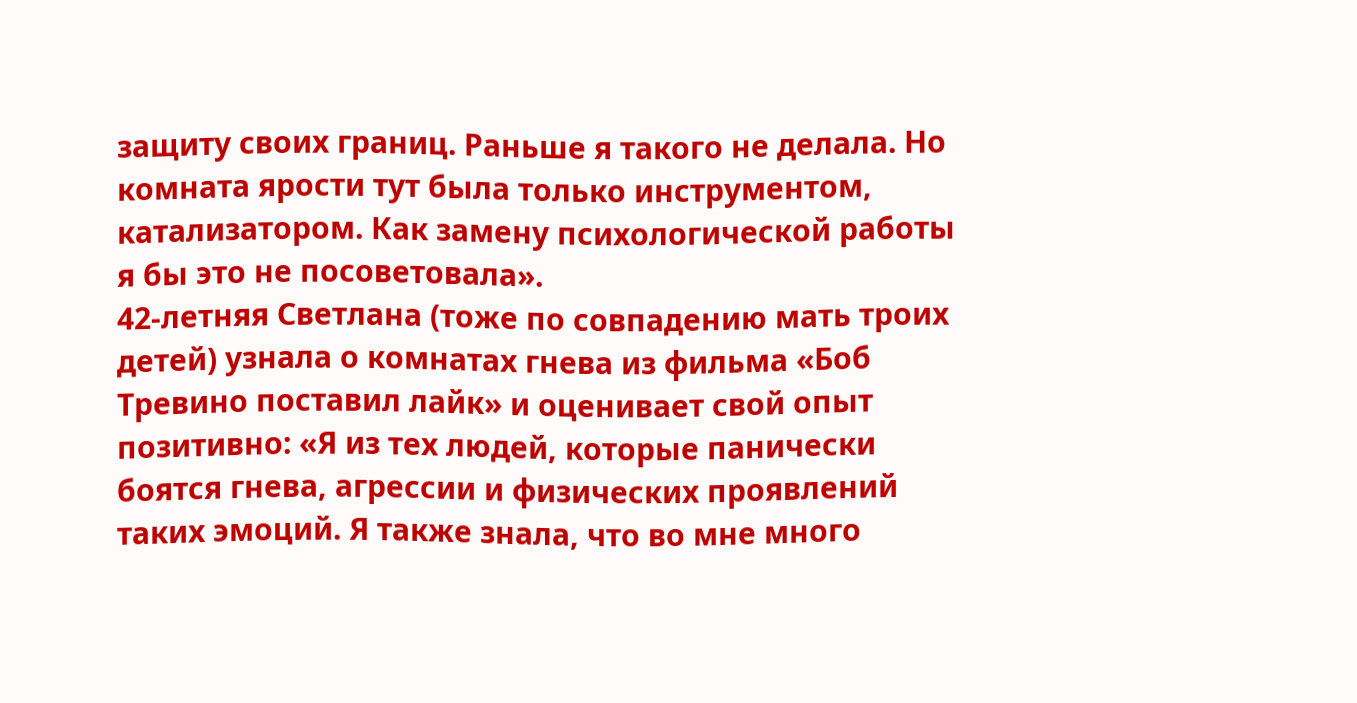защиту своих границ. Раньше я такого не делала. Но комната ярости тут была только инструментом, катализатором. Как замену психологической работы я бы это не посоветовала».
42-летняя Светлана (тоже по совпадению мать троих детей) узнала о комнатах гнева из фильма «Боб Тревино поставил лайк» и оценивает свой опыт позитивно: «Я из тех людей, которые панически боятся гнева, агрессии и физических проявлений таких эмоций. Я также знала, что во мне много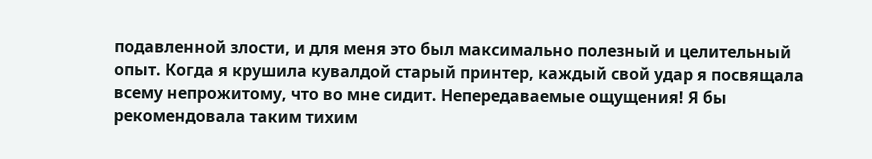подавленной злости, и для меня это был максимально полезный и целительный опыт. Когда я крушила кувалдой старый принтер, каждый свой удар я посвящала всему непрожитому, что во мне сидит. Непередаваемые ощущения! Я бы рекомендовала таким тихим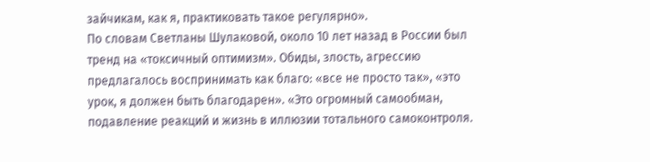зайчикам, как я, практиковать такое регулярно».
По словам Светланы Шулаковой, около 10 лет назад в России был тренд на «токсичный оптимизм». Обиды, злость, агрессию предлагалось воспринимать как благо: «все не просто так», «это урок, я должен быть благодарен». «Это огромный самообман, подавление реакций и жизнь в иллюзии тотального самоконтроля.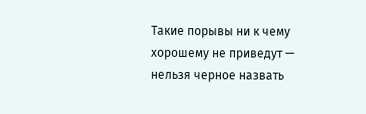Такие порывы ни к чему хорошему не приведут — нельзя черное назвать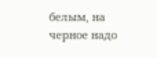белым, на черное надо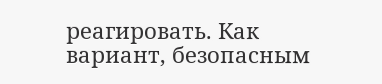реагировать. Как вариант, безопасным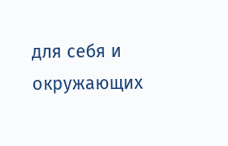для себя и окружающих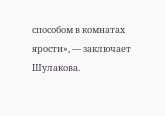способом в комнатах ярости», ― заключает Шулакова.